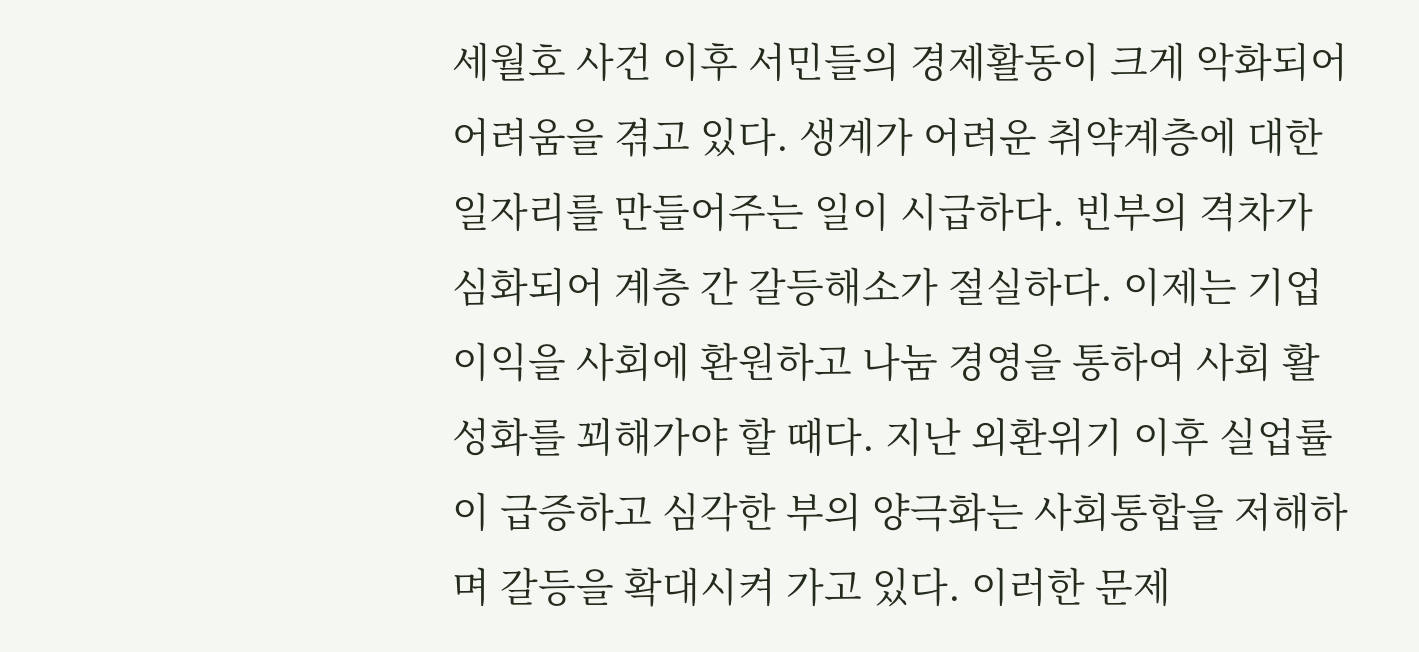세월호 사건 이후 서민들의 경제활동이 크게 악화되어 어려움을 겪고 있다. 생계가 어려운 취약계층에 대한 일자리를 만들어주는 일이 시급하다. 빈부의 격차가 심화되어 계층 간 갈등해소가 절실하다. 이제는 기업이익을 사회에 환원하고 나눔 경영을 통하여 사회 활성화를 꾀해가야 할 때다. 지난 외환위기 이후 실업률이 급증하고 심각한 부의 양극화는 사회통합을 저해하며 갈등을 확대시켜 가고 있다. 이러한 문제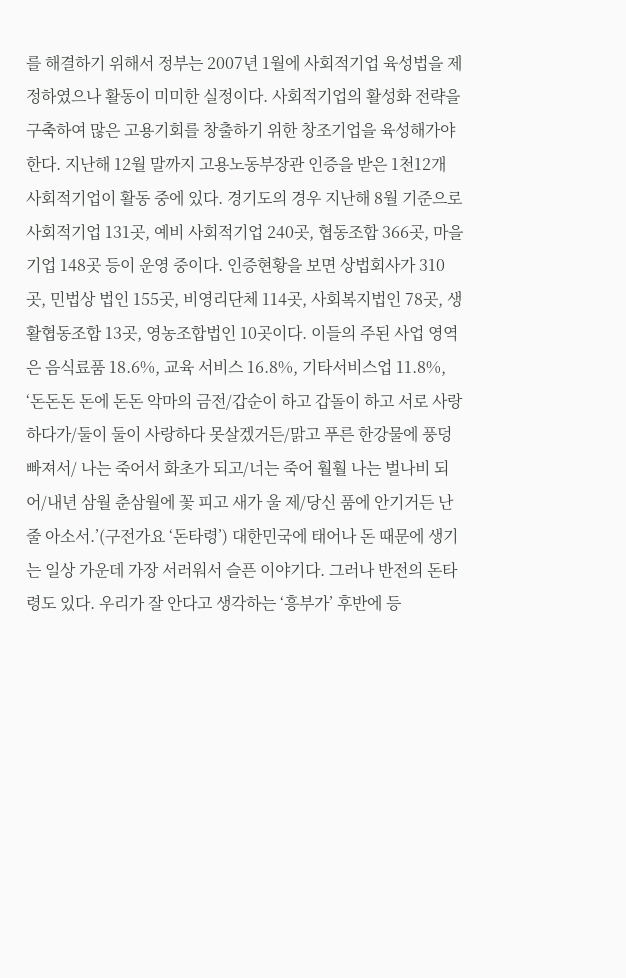를 해결하기 위해서 정부는 2007년 1월에 사회적기업 육성법을 제정하였으나 활동이 미미한 실정이다. 사회적기업의 활성화 전략을 구축하여 많은 고용기회를 창출하기 위한 창조기업을 육성해가야 한다. 지난해 12월 말까지 고용노동부장관 인증을 받은 1천12개 사회적기업이 활동 중에 있다. 경기도의 경우 지난해 8월 기준으로 사회적기업 131곳, 예비 사회적기업 240곳, 협동조합 366곳, 마을기업 148곳 등이 운영 중이다. 인증현황을 보면 상법회사가 310곳, 민법상 법인 155곳, 비영리단체 114곳, 사회복지법인 78곳, 생활협동조합 13곳, 영농조합법인 10곳이다. 이들의 주된 사업 영역은 음식료품 18.6%, 교육 서비스 16.8%, 기타서비스업 11.8%,
‘돈돈돈 돈에 돈돈 악마의 금전/갑순이 하고 갑돌이 하고 서로 사랑하다가/둘이 둘이 사랑하다 못살겠거든/맑고 푸른 한강물에 풍덩 빠져서/ 나는 죽어서 화초가 되고/너는 죽어 훨훨 나는 벌나비 되어/내년 삼월 춘삼월에 꽃 피고 새가 울 제/당신 품에 안기거든 난 줄 아소서.’(구전가요 ‘돈타령’) 대한민국에 태어나 돈 때문에 생기는 일상 가운데 가장 서러워서 슬픈 이야기다. 그러나 반전의 돈타령도 있다. 우리가 잘 안다고 생각하는 ‘흥부가’ 후반에 등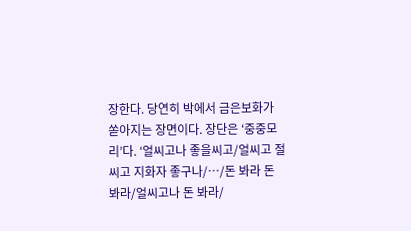장한다. 당연히 박에서 금은보화가 쏟아지는 장면이다. 장단은 ‘중중모리’다. ‘얼씨고나 좋을씨고/얼씨고 절씨고 지화자 좋구나/…/돈 봐라 돈 봐라/얼씨고나 돈 봐라/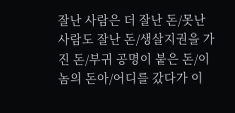잘난 사람은 더 잘난 돈/못난 사람도 잘난 돈/생살지권을 가진 돈/부귀 공명이 붙은 돈/이놈의 돈아/어디를 갔다가 이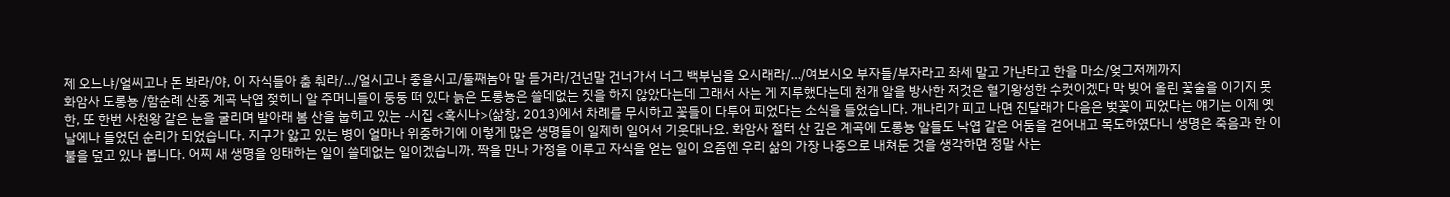제 오느냐/얼씨고나 돈 봐라/야, 이 자식들아 춤 춰라/…/얼시고나 좋을시고/둘째놈아 말 듣거라/건넌말 건너가서 너그 백부님을 오시래라/…/여보시오 부자들/부자라고 좌세 말고 가난타고 한을 마소/엊그저께까지
화암사 도롱뇽 /함순례 산중 계곡 낙엽 젖히니 알 주머니들이 둥둥 떠 있다 늙은 도롱뇽은 쓸데없는 짓을 하지 않았다는데 그래서 사는 게 지루했다는데 천개 알을 방사한 저것은 혈기왕성한 수컷이겠다 막 빚어 올린 꽃술을 이기지 못한, 또 한번 사천왕 같은 눈을 굴리며 발아래 봄 산을 눕히고 있는 -시집 <혹시나>(삶창, 2013)에서 차례를 무시하고 꽃들이 다투어 피었다는 소식을 들었습니다. 개나리가 피고 나면 진달래가 다음은 벚꽃이 피었다는 얘기는 이제 옛날에나 들었던 순리가 되었습니다. 지구가 앓고 있는 병이 얼마나 위중하기에 이렇게 많은 생명들이 일제히 일어서 기웃대나요. 화암사 절터 산 깊은 계곡에 도롱뇽 알들도 낙엽 같은 어둠을 걷어내고 목도하였다니 생명은 죽음과 한 이불을 덮고 있나 봅니다. 어찌 새 생명을 잉태하는 일이 쓸데없는 일이겠습니까. 짝을 만나 가정을 이루고 자식을 얻는 일이 요즘엔 우리 삶의 가장 나중으로 내쳐둔 것을 생각하면 정말 사는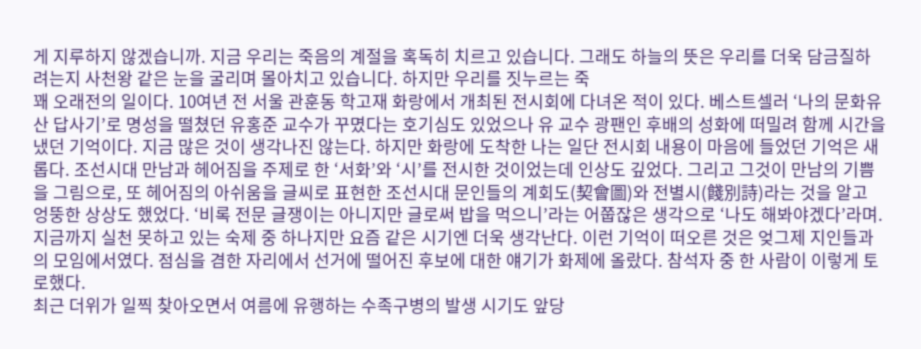게 지루하지 않겠습니까. 지금 우리는 죽음의 계절을 혹독히 치르고 있습니다. 그래도 하늘의 뜻은 우리를 더욱 담금질하려는지 사천왕 같은 눈을 굴리며 몰아치고 있습니다. 하지만 우리를 짓누르는 죽
꽤 오래전의 일이다. 10여년 전 서울 관훈동 학고재 화랑에서 개최된 전시회에 다녀온 적이 있다. 베스트셀러 ‘나의 문화유산 답사기’로 명성을 떨쳤던 유홍준 교수가 꾸몄다는 호기심도 있었으나 유 교수 광팬인 후배의 성화에 떠밀려 함께 시간을 냈던 기억이다. 지금 많은 것이 생각나진 않는다. 하지만 화랑에 도착한 나는 일단 전시회 내용이 마음에 들었던 기억은 새롭다. 조선시대 만남과 헤어짐을 주제로 한 ‘서화’와 ‘시’를 전시한 것이었는데 인상도 깊었다. 그리고 그것이 만남의 기쁨을 그림으로, 또 헤어짐의 아쉬움을 글씨로 표현한 조선시대 문인들의 계회도(契會圖)와 전별시(餞別詩)라는 것을 알고 엉뚱한 상상도 했었다. ‘비록 전문 글쟁이는 아니지만 글로써 밥을 먹으니’라는 어쭙잖은 생각으로 ‘나도 해봐야겠다’라며. 지금까지 실천 못하고 있는 숙제 중 하나지만 요즘 같은 시기엔 더욱 생각난다. 이런 기억이 떠오른 것은 엊그제 지인들과의 모임에서였다. 점심을 겸한 자리에서 선거에 떨어진 후보에 대한 얘기가 화제에 올랐다. 참석자 중 한 사람이 이렇게 토로했다.
최근 더위가 일찍 찾아오면서 여름에 유행하는 수족구병의 발생 시기도 앞당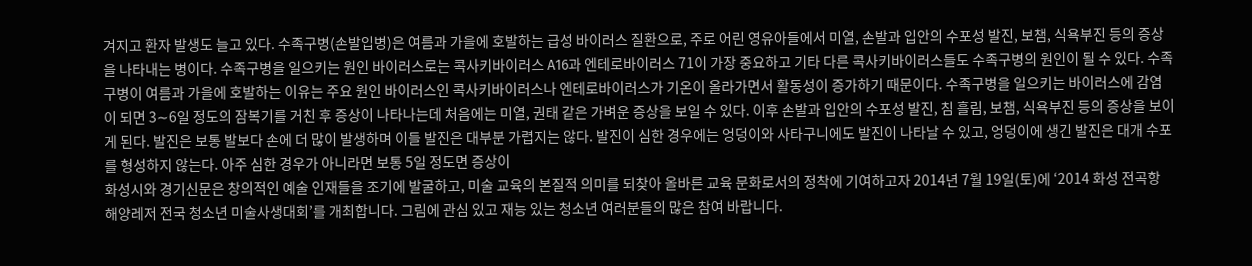겨지고 환자 발생도 늘고 있다. 수족구병(손발입병)은 여름과 가을에 호발하는 급성 바이러스 질환으로, 주로 어린 영유아들에서 미열, 손발과 입안의 수포성 발진, 보챔, 식욕부진 등의 증상을 나타내는 병이다. 수족구병을 일으키는 원인 바이러스로는 콕사키바이러스 A16과 엔테로바이러스 71이 가장 중요하고 기타 다른 콕사키바이러스들도 수족구병의 원인이 될 수 있다. 수족구병이 여름과 가을에 호발하는 이유는 주요 원인 바이러스인 콕사키바이러스나 엔테로바이러스가 기온이 올라가면서 활동성이 증가하기 때문이다. 수족구병을 일으키는 바이러스에 감염이 되면 3∼6일 정도의 잠복기를 거친 후 증상이 나타나는데 처음에는 미열, 권태 같은 가벼운 증상을 보일 수 있다. 이후 손발과 입안의 수포성 발진, 침 흘림, 보챔, 식욕부진 등의 증상을 보이게 된다. 발진은 보통 발보다 손에 더 많이 발생하며 이들 발진은 대부분 가렵지는 않다. 발진이 심한 경우에는 엉덩이와 사타구니에도 발진이 나타날 수 있고, 엉덩이에 생긴 발진은 대개 수포를 형성하지 않는다. 아주 심한 경우가 아니라면 보통 5일 정도면 증상이
화성시와 경기신문은 창의적인 예술 인재들을 조기에 발굴하고, 미술 교육의 본질적 의미를 되찾아 올바른 교육 문화로서의 정착에 기여하고자 2014년 7월 19일(토)에 ‘2014 화성 전곡항 해양레저 전국 청소년 미술사생대회’를 개최합니다. 그림에 관심 있고 재능 있는 청소년 여러분들의 많은 참여 바랍니다.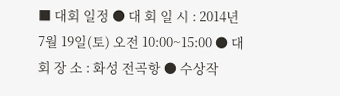■ 대회 일정 ● 대 회 일 시 : 2014년 7월 19일(토) 오전 10:00~15:00 ● 대 회 장 소 : 화성 전곡항 ● 수상작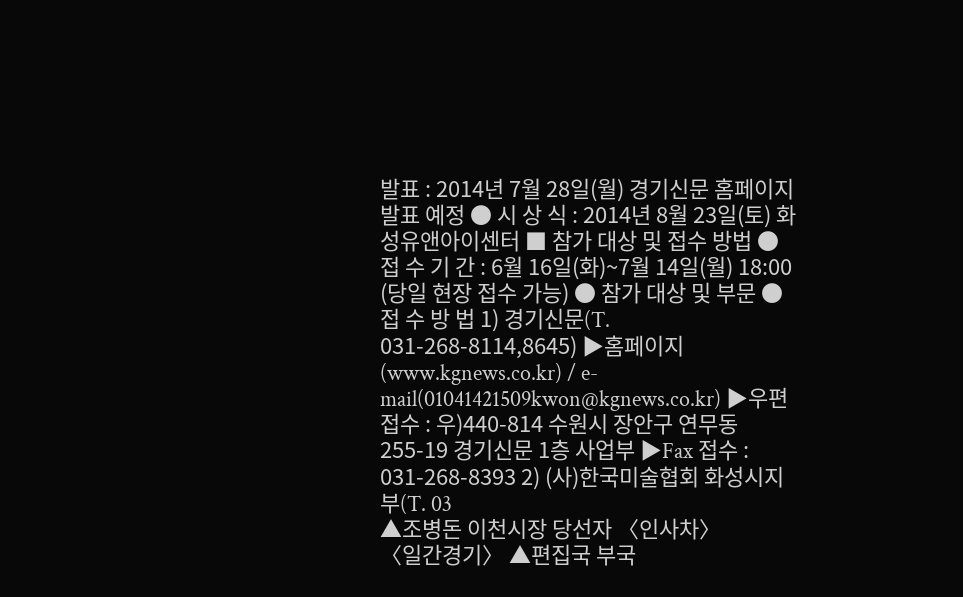발표 : 2014년 7월 28일(월) 경기신문 홈페이지 발표 예정 ● 시 상 식 : 2014년 8월 23일(토) 화성유앤아이센터 ■ 참가 대상 및 접수 방법 ● 접 수 기 간 : 6월 16일(화)~7월 14일(월) 18:00 (당일 현장 접수 가능) ● 참가 대상 및 부문 ● 접 수 방 법 1) 경기신문(T. 031-268-8114,8645) ▶홈페이지(www.kgnews.co.kr) / e-mail(01041421509kwon@kgnews.co.kr) ▶우편 접수 : 우)440-814 수원시 장안구 연무동 255-19 경기신문 1층 사업부 ▶Fax 접수 : 031-268-8393 2) (사)한국미술협회 화성시지부(T. 03
▲조병돈 이천시장 당선자 〈인사차〉
〈일간경기〉 ▲편집국 부국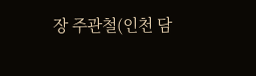장 주관철(인천 담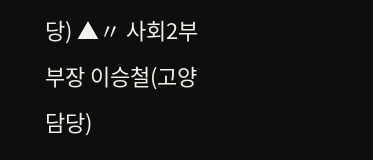당) ▲〃 사회2부 부장 이승철(고양 담당)